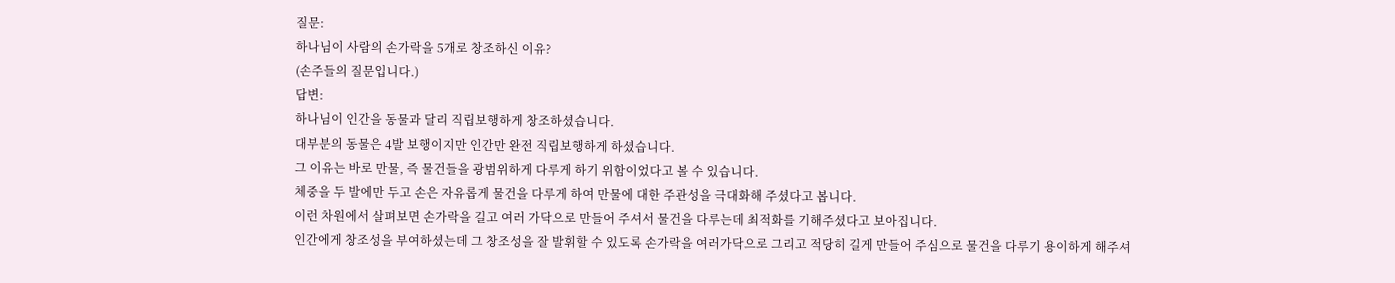질문:
하나님이 사람의 손가락을 5개로 창조하신 이유?
(손주들의 질문입니다.)
답변:
하나님이 인간을 동물과 달리 직립보행하게 창조하셨습니다.
대부분의 동물은 4발 보행이지만 인간만 완전 직립보행하게 하셨습니다.
그 이유는 바로 만물, 즉 물건들을 광범위하게 다루게 하기 위함이었다고 볼 수 있습니다.
체중을 두 발에만 두고 손은 자유롭게 물건을 다루게 하여 만물에 대한 주관성을 극대화해 주셨다고 봅니다.
이런 차원에서 살펴보면 손가락을 길고 여러 가닥으로 만들어 주셔서 물건을 다루는데 최적화를 기해주셨다고 보아집니다.
인간에게 창조성을 부여하셨는데 그 창조성을 잘 발휘할 수 있도록 손가락을 여러가닥으로 그리고 적당히 길게 만들어 주심으로 물건을 다루기 용이하게 해주셔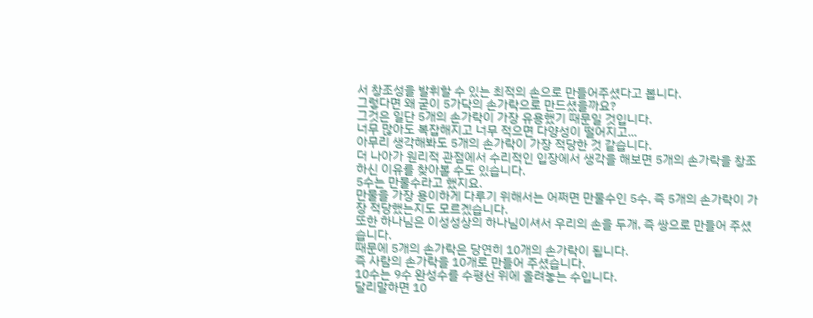서 창조성을 발휘할 수 있는 최적의 손으로 만들어주셨다고 봅니다.
그렇다면 왜 굳이 5가닥의 손가락으로 만드셨을까요?
그것은 일단 5개의 손가락이 가장 유용했기 때문일 것입니다.
너무 많아도 복잡해지고 너무 적으면 다양성이 떨어지고...
아무리 생각해봐도 5개의 손가락이 가장 적당한 것 같습니다.
더 나아가 원리적 관점에서 수리적인 입장에서 생각을 해보면 5개의 손가락을 창조하신 이유를 찾아볼 수도 있습니다.
5수는 만물수라고 했지요.
만물을 가장 용이하게 다루기 위해서는 어쩌면 만물수인 5수, 즉 5개의 손가락이 가장 적당했는지도 모르겠습니다.
또한 하나님은 이성성상의 하나님이셔서 우리의 손을 두개, 즉 쌍으로 만들어 주셨습니다.
때문에 5개의 손가락은 당연히 10개의 손가락이 됩니다.
즉 사람의 손가락을 10개로 만들어 주셨습니다.
10수는 9수 완성수를 수평선 위에 올려놓는 수입니다.
달리말하면 10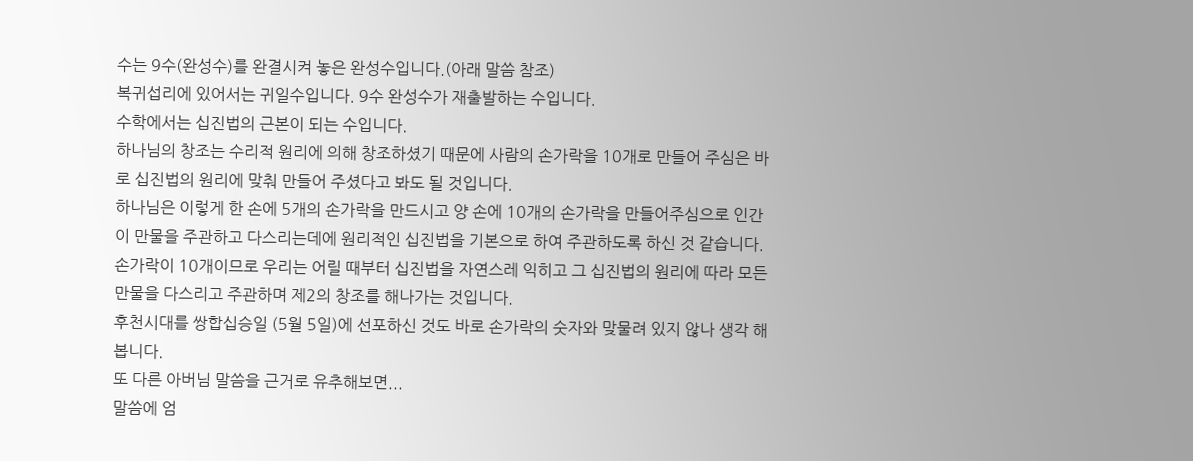수는 9수(완성수)를 완결시켜 놓은 완성수입니다.(아래 말씀 참조)
복귀섭리에 있어서는 귀일수입니다. 9수 완성수가 재출발하는 수입니다.
수학에서는 십진법의 근본이 되는 수입니다.
하나님의 창조는 수리적 원리에 의해 창조하셨기 때문에 사람의 손가락을 10개로 만들어 주심은 바로 십진법의 원리에 맞춰 만들어 주셨다고 봐도 될 것입니다.
하나님은 이렇게 한 손에 5개의 손가락을 만드시고 양 손에 10개의 손가락을 만들어주심으로 인간이 만물을 주관하고 다스리는데에 원리적인 십진법을 기본으로 하여 주관하도록 하신 것 같습니다.
손가락이 10개이므로 우리는 어릴 때부터 십진법을 자연스레 익히고 그 십진법의 원리에 따라 모든 만물을 다스리고 주관하며 제2의 창조를 해나가는 것입니다.
후천시대를 쌍합십승일 (5월 5일)에 선포하신 것도 바로 손가락의 숫자와 맞물려 있지 않나 생각 해봅니다.
또 다른 아버님 말씀을 근거로 유추해보면...
말씀에 엄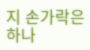지 손가락은 하나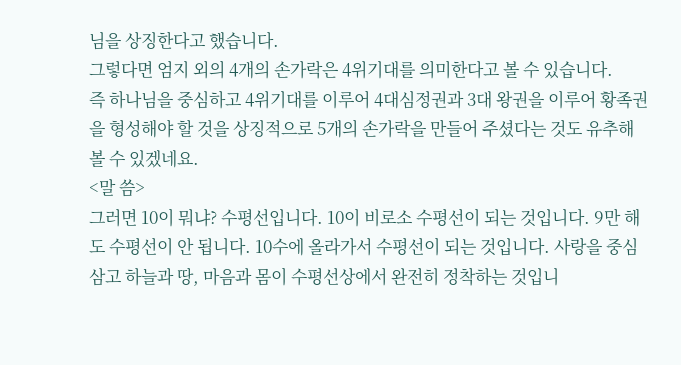님을 상징한다고 했습니다.
그렇다면 엄지 외의 4개의 손가락은 4위기대를 의미한다고 볼 수 있습니다.
즉 하나님을 중심하고 4위기대를 이루어 4대심정권과 3대 왕권을 이루어 황족권을 형성해야 할 것을 상징적으로 5개의 손가락을 만들어 주셨다는 것도 유추해 볼 수 있겠네요.
<말 씀>
그러면 10이 뭐냐? 수평선입니다. 10이 비로소 수평선이 되는 것입니다. 9만 해도 수평선이 안 됩니다. 10수에 올라가서 수평선이 되는 것입니다. 사랑을 중심삼고 하늘과 땅, 마음과 몸이 수평선상에서 완전히 정착하는 것입니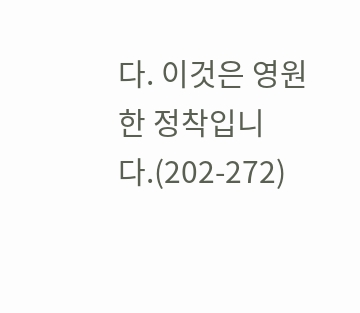다. 이것은 영원한 정착입니다.(202-272)